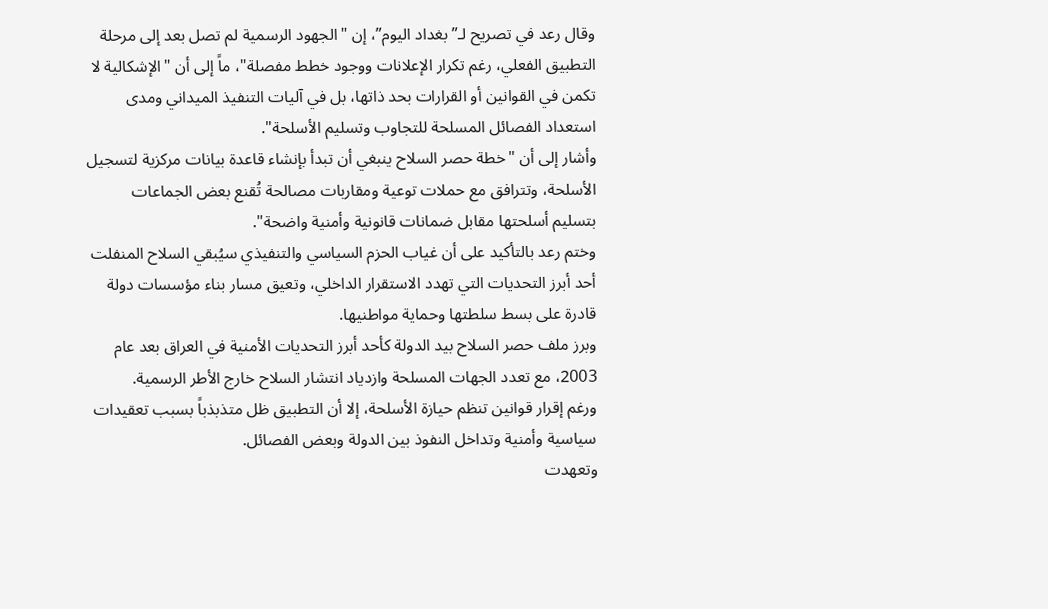وقال رعد في تصريح لـ”بغداد اليوم”، إن "الجهود الرسمية لم تصل بعد إلى مرحلة التطبيق الفعلي، رغم تكرار الإعلانات ووجود خطط مفصلة"، ماً إلى أن "الإشكالية لا تكمن في القوانين أو القرارات بحد ذاتها، بل في آليات التنفيذ الميداني ومدى استعداد الفصائل المسلحة للتجاوب وتسليم الأسلحة".
وأشار إلى أن "خطة حصر السلاح ينبغي أن تبدأ بإنشاء قاعدة بيانات مركزية لتسجيل الأسلحة، وتترافق مع حملات توعية ومقاربات مصالحة تُقنع بعض الجماعات بتسليم أسلحتها مقابل ضمانات قانونية وأمنية واضحة".
وختم رعد بالتأكيد على أن غياب الحزم السياسي والتنفيذي سيُبقي السلاح المنفلت أحد أبرز التحديات التي تهدد الاستقرار الداخلي، وتعيق مسار بناء مؤسسات دولة قادرة على بسط سلطتها وحماية مواطنيها.
وبرز ملف حصر السلاح بيد الدولة كأحد أبرز التحديات الأمنية في العراق بعد عام 2003، مع تعدد الجهات المسلحة وازدياد انتشار السلاح خارج الأطر الرسمية.
ورغم إقرار قوانين تنظم حيازة الأسلحة، إلا أن التطبيق ظل متذبذباً بسبب تعقيدات سياسية وأمنية وتداخل النفوذ بين الدولة وبعض الفصائل.
وتعهدت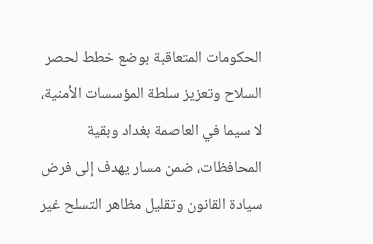الحكومات المتعاقبة بوضع خطط لحصر السلاح وتعزيز سلطة المؤسسات الأمنية، لا سيما في العاصمة بغداد وبقية المحافظات، ضمن مسار يهدف إلى فرض سيادة القانون وتقليل مظاهر التسلح غير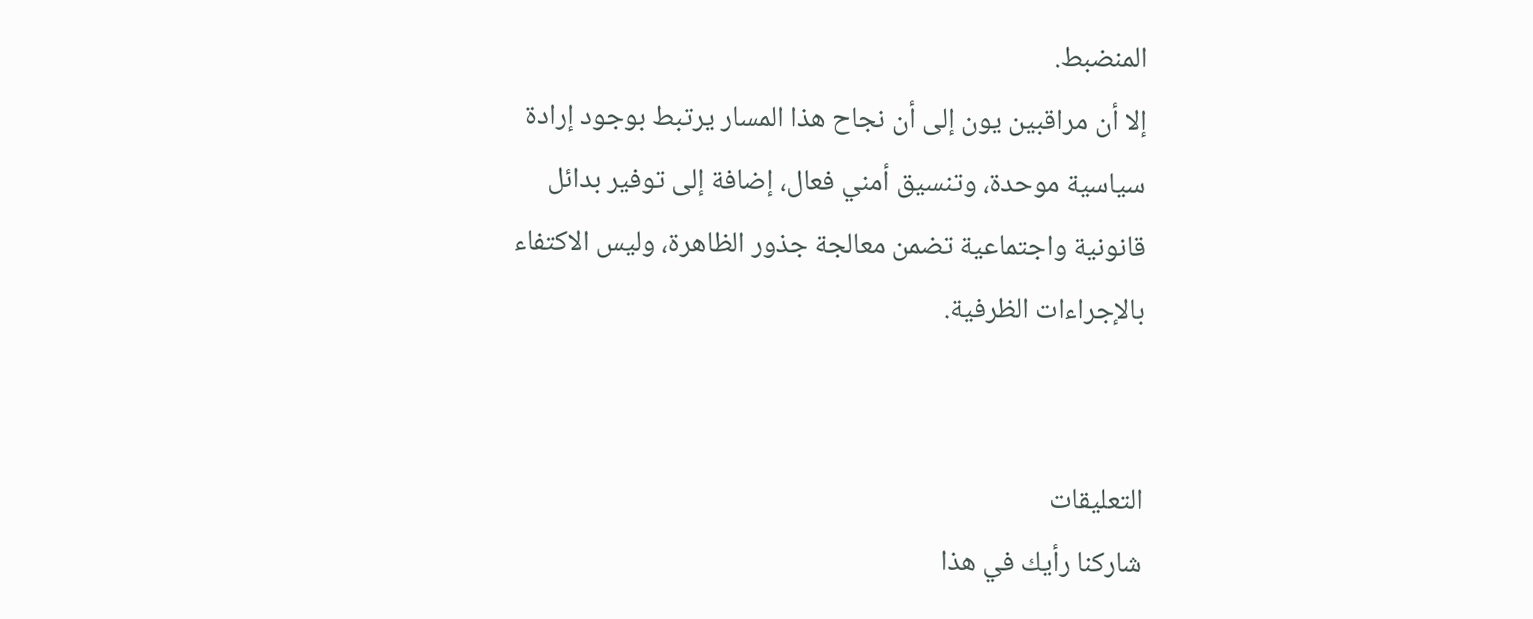المنضبط.
إلا أن مراقبين يون إلى أن نجاح هذا المسار يرتبط بوجود إرادة سياسية موحدة، وتنسيق أمني فعال، إضافة إلى توفير بدائل قانونية واجتماعية تضمن معالجة جذور الظاهرة، وليس الاكتفاء بالإجراءات الظرفية.


التعليقات
شاركنا رأيك في هذا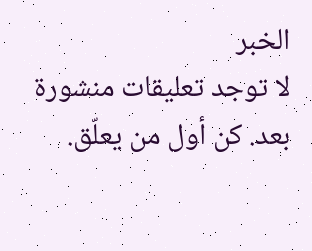الخبر
لا توجد تعليقات منشورة بعد. كن أول من يعلّق.